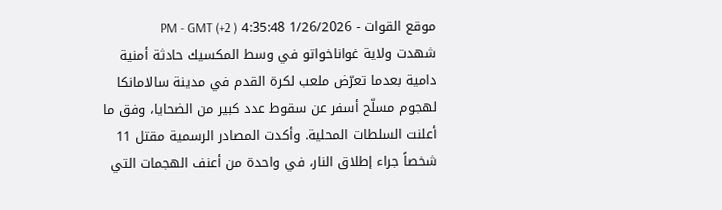موقع القوات - 1/26/2026 4:35:48 PM - GMT (+2 )
شهدت ولاية غواناخواتو في وسط المكسيك حادثة أمنية دامية بعدما تعرّض ملعب لكرة القدم في مدينة سالامانكا لهجوم مسلّح أسفر عن سقوط عدد كبير من الضحايا، وفق ما أعلنت السلطات المحلية. وأكدت المصادر الرسمية مقتل 11 شخصاً جراء إطلاق النار، في واحدة من أعنف الهجمات التي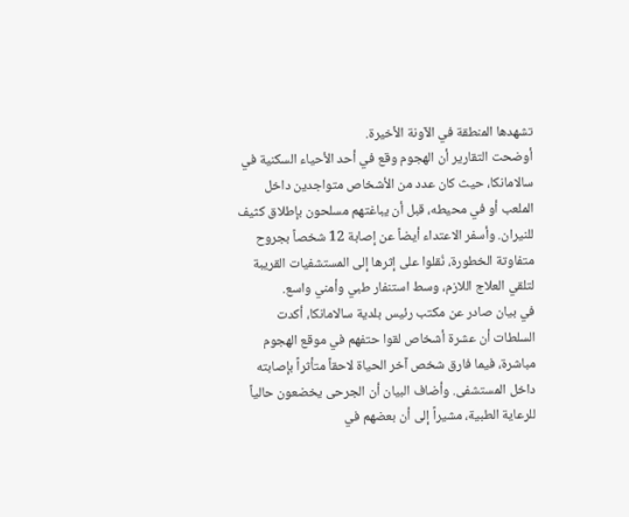تشهدها المنطقة في الآونة الأخيرة.
أوضحت التقارير أن الهجوم وقع في أحد الأحياء السكنية في سالامانكا، حيث كان عدد من الأشخاص متواجدين داخل الملعب أو في محيطه، قبل أن يباغتهم مسلحون بإطلاق كثيف للنيران. وأسفر الاعتداء أيضاً عن إصابة 12 شخصاً بجروح متفاوتة الخطورة، نُقلوا على إثرها إلى المستشفيات القريبة لتلقي العلاج اللازم، وسط استنفار طبي وأمني واسع.
في بيان صادر عن مكتب رئيس بلدية سالامانكا، أكدت السلطات أن عشرة أشخاص لقوا حتفهم في موقع الهجوم مباشرة، فيما فارق شخص آخر الحياة لاحقاً متأثراً بإصابته داخل المستشفى. وأضاف البيان أن الجرحى يخضعون حالياً للرعاية الطبية، مشيراً إلى أن بعضهم في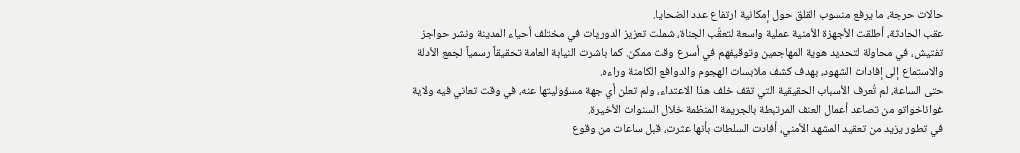حالات حرجة، ما يرفع منسوب القلق حول إمكانية ارتفاع عدد الضحايا.
عقب الحادثة، أطلقت الأجهزة الأمنية عملية واسعة لتعقّب الجناة، شملت تعزيز الدوريات في مختلف أحياء المدينة ونشر حواجز تفتيش، في محاولة لتحديد هوية المهاجمين وتوقيفهم في أسرع وقت ممكن. كما باشرت النيابة العامة تحقيقاً رسمياً لجمع الأدلة والاستماع إلى إفادات الشهود، بهدف كشف ملابسات الهجوم والدوافع الكامنة وراءه.
حتى الساعة، لم تُعرف الأسباب الحقيقية التي تقف خلف هذا الاعتداء، ولم تعلن أي جهة مسؤوليتها عنه، في وقت تعاني فيه ولاية غواناخواتو من تصاعد أعمال العنف المرتبطة بالجريمة المنظمة خلال السنوات الأخيرة.
في تطور يزيد من تعقيد المشهد الأمني، أفادت السلطات بأنها عثرت، قبل ساعات من وقوع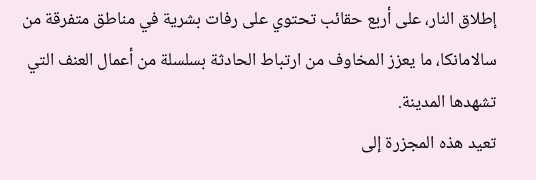إطلاق النار، على أربع حقائب تحتوي على رفات بشرية في مناطق متفرقة من سالامانكا، ما يعزز المخاوف من ارتباط الحادثة بسلسلة من أعمال العنف التي تشهدها المدينة.
تعيد هذه المجزرة إلى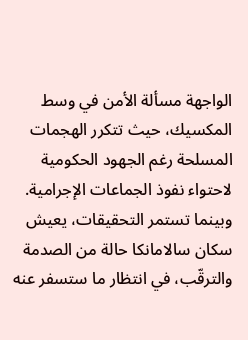الواجهة مسألة الأمن في وسط المكسيك، حيث تتكرر الهجمات المسلحة رغم الجهود الحكومية لاحتواء نفوذ الجماعات الإجرامية. وبينما تستمر التحقيقات، يعيش سكان سالامانكا حالة من الصدمة والترقّب، في انتظار ما ستسفر عنه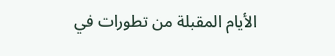الأيام المقبلة من تطورات في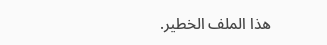هذا الملف الخطير.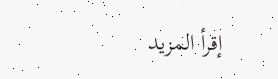إقرأ المزيد